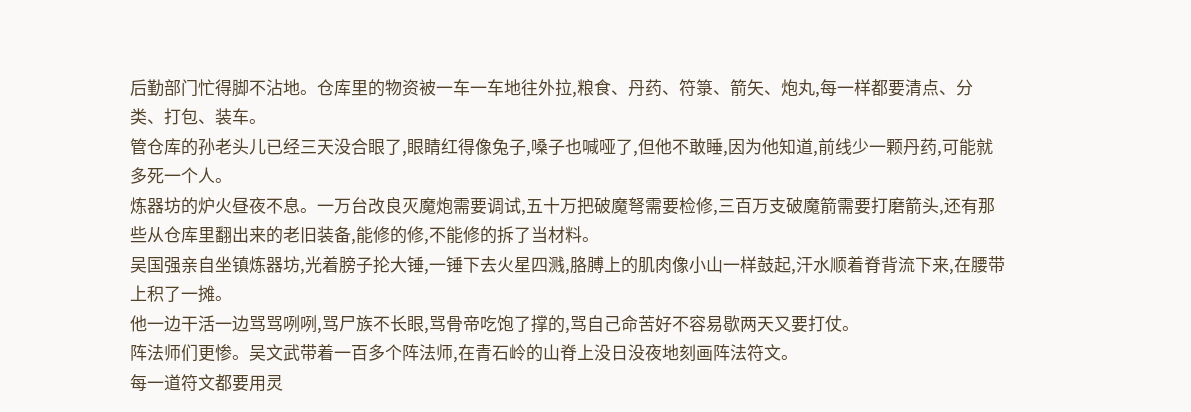后勤部门忙得脚不沾地。仓库里的物资被一车一车地往外拉,粮食、丹药、符箓、箭矢、炮丸,每一样都要清点、分类、打包、装车。
管仓库的孙老头儿已经三天没合眼了,眼睛红得像兔子,嗓子也喊哑了,但他不敢睡,因为他知道,前线少一颗丹药,可能就多死一个人。
炼器坊的炉火昼夜不息。一万台改良灭魔炮需要调试,五十万把破魔弩需要检修,三百万支破魔箭需要打磨箭头,还有那些从仓库里翻出来的老旧装备,能修的修,不能修的拆了当材料。
吴国强亲自坐镇炼器坊,光着膀子抡大锤,一锤下去火星四溅,胳膊上的肌肉像小山一样鼓起,汗水顺着脊背流下来,在腰带上积了一摊。
他一边干活一边骂骂咧咧,骂尸族不长眼,骂骨帝吃饱了撑的,骂自己命苦好不容易歇两天又要打仗。
阵法师们更惨。吴文武带着一百多个阵法师,在青石岭的山脊上没日没夜地刻画阵法符文。
每一道符文都要用灵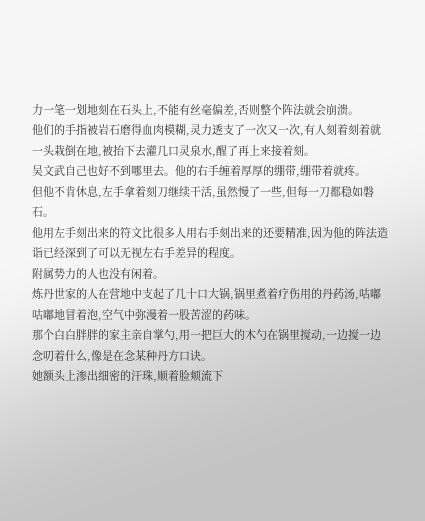力一笔一划地刻在石头上,不能有丝毫偏差,否则整个阵法就会崩溃。
他们的手指被岩石磨得血肉模糊,灵力透支了一次又一次,有人刻着刻着就一头栽倒在地,被抬下去灌几口灵泉水,醒了再上来接着刻。
吴文武自己也好不到哪里去。他的右手缠着厚厚的绷带,绷带着就疼。
但他不肯休息,左手拿着刻刀继续干活,虽然慢了一些,但每一刀都稳如磐石。
他用左手刻出来的符文比很多人用右手刻出来的还要精准,因为他的阵法造诣已经深到了可以无视左右手差异的程度。
附属势力的人也没有闲着。
炼丹世家的人在营地中支起了几十口大锅,锅里煮着疗伤用的丹药汤,咕嘟咕嘟地冒着泡,空气中弥漫着一股苦涩的药味。
那个白白胖胖的家主亲自掌勺,用一把巨大的木勺在锅里搅动,一边搅一边念叨着什么,像是在念某种丹方口诀。
她额头上渗出细密的汗珠,顺着脸颊流下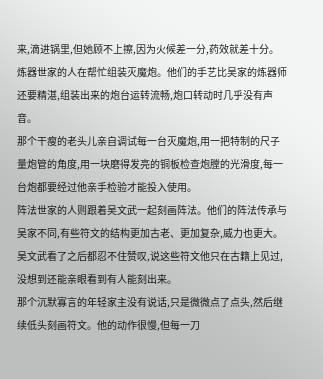来,滴进锅里,但她顾不上擦,因为火候差一分,药效就差十分。
炼器世家的人在帮忙组装灭魔炮。他们的手艺比吴家的炼器师还要精湛,组装出来的炮台运转流畅,炮口转动时几乎没有声音。
那个干瘦的老头儿亲自调试每一台灭魔炮,用一把特制的尺子量炮管的角度,用一块磨得发亮的铜板检查炮膛的光滑度,每一台炮都要经过他亲手检验才能投入使用。
阵法世家的人则跟着吴文武一起刻画阵法。他们的阵法传承与吴家不同,有些符文的结构更加古老、更加复杂,威力也更大。
吴文武看了之后都忍不住赞叹,说这些符文他只在古籍上见过,没想到还能亲眼看到有人能刻出来。
那个沉默寡言的年轻家主没有说话,只是微微点了点头,然后继续低头刻画符文。他的动作很慢,但每一刀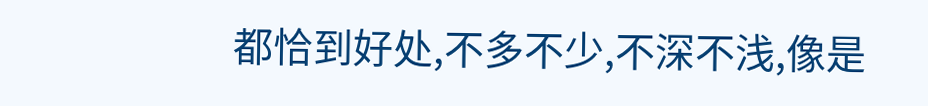都恰到好处,不多不少,不深不浅,像是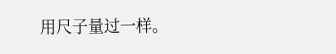用尺子量过一样。